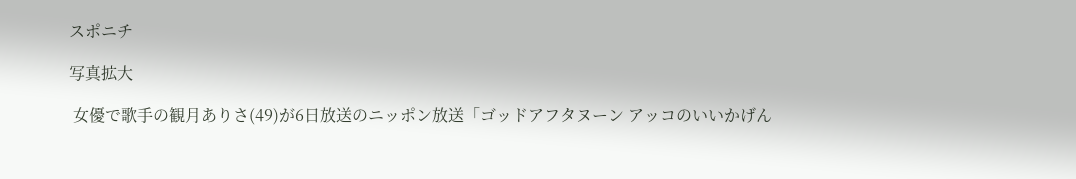スポニチ

写真拡大

 女優で歌手の観月ありさ(49)が6日放送のニッポン放送「ゴッドアフタヌーン アッコのいいかげん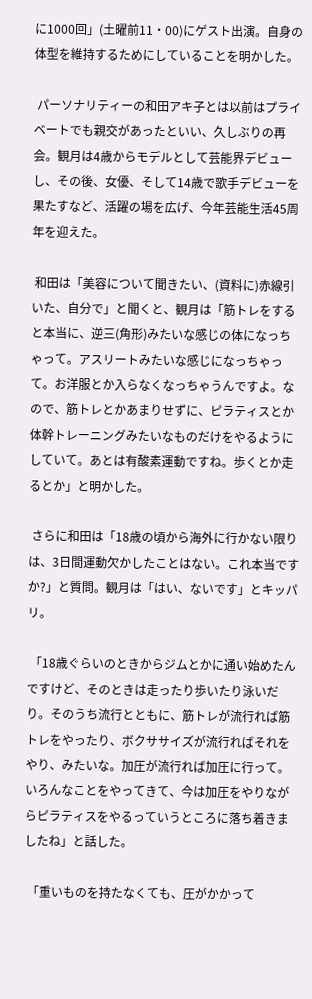に1000回」(土曜前11・00)にゲスト出演。自身の体型を維持するためにしていることを明かした。

 パーソナリティーの和田アキ子とは以前はプライベートでも親交があったといい、久しぶりの再会。観月は4歳からモデルとして芸能界デビューし、その後、女優、そして14歳で歌手デビューを果たすなど、活躍の場を広げ、今年芸能生活45周年を迎えた。

 和田は「美容について聞きたい、(資料に)赤線引いた、自分で」と聞くと、観月は「筋トレをすると本当に、逆三(角形)みたいな感じの体になっちゃって。アスリートみたいな感じになっちゃって。お洋服とか入らなくなっちゃうんですよ。なので、筋トレとかあまりせずに、ピラティスとか体幹トレーニングみたいなものだけをやるようにしていて。あとは有酸素運動ですね。歩くとか走るとか」と明かした。

 さらに和田は「18歳の頃から海外に行かない限りは、3日間運動欠かしたことはない。これ本当ですか?」と質問。観月は「はい、ないです」とキッパリ。

 「18歳ぐらいのときからジムとかに通い始めたんですけど、そのときは走ったり歩いたり泳いだり。そのうち流行とともに、筋トレが流行れば筋トレをやったり、ボクササイズが流行ればそれをやり、みたいな。加圧が流行れば加圧に行って。いろんなことをやってきて、今は加圧をやりながらピラティスをやるっていうところに落ち着きましたね」と話した。

 「重いものを持たなくても、圧がかかって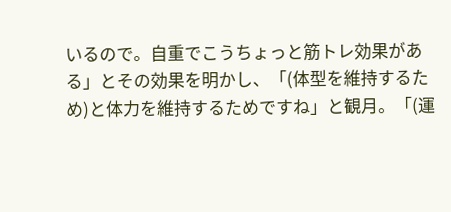いるので。自重でこうちょっと筋トレ効果がある」とその効果を明かし、「(体型を維持するため)と体力を維持するためですね」と観月。「(運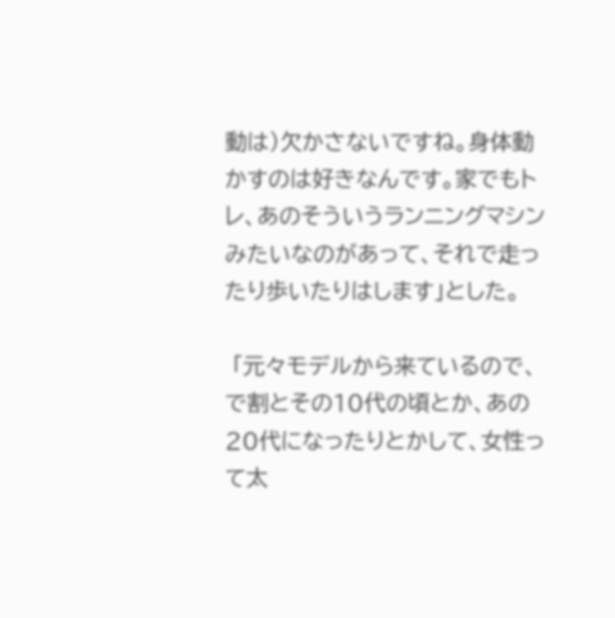動は)欠かさないですね。身体動かすのは好きなんです。家でもトレ、あのそういうランニングマシンみたいなのがあって、それで走ったり歩いたりはします」とした。

 「元々モデルから来ているので、で割とその10代の頃とか、あの20代になったりとかして、女性って太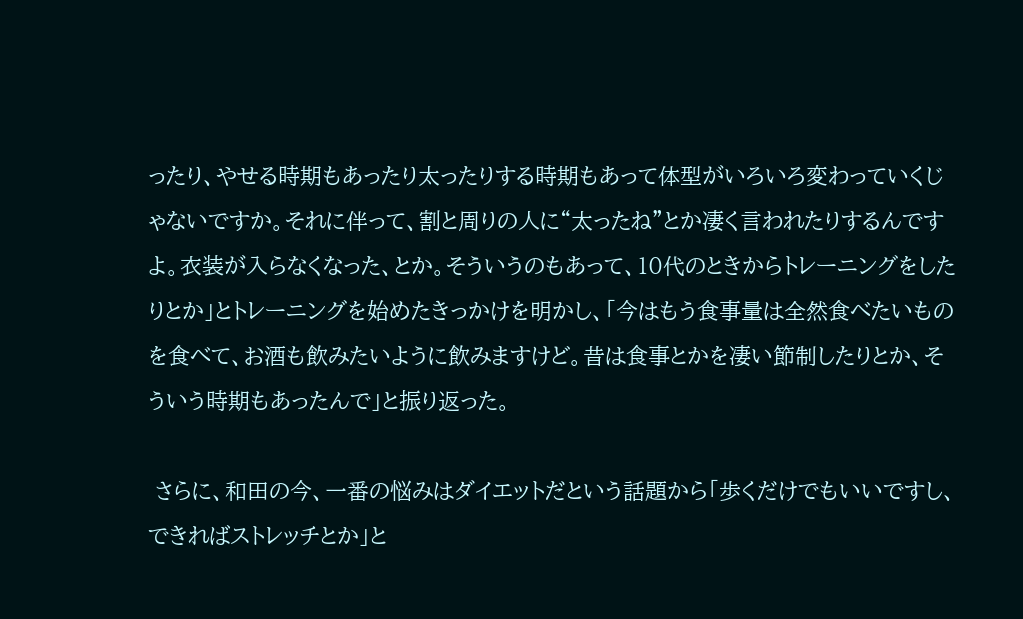ったり、やせる時期もあったり太ったりする時期もあって体型がいろいろ変わっていくじゃないですか。それに伴って、割と周りの人に“太ったね”とか凄く言われたりするんですよ。衣装が入らなくなった、とか。そういうのもあって、10代のときからトレーニングをしたりとか」とトレーニングを始めたきっかけを明かし、「今はもう食事量は全然食べたいものを食べて、お酒も飲みたいように飲みますけど。昔は食事とかを凄い節制したりとか、そういう時期もあったんで」と振り返った。

 さらに、和田の今、一番の悩みはダイエットだという話題から「歩くだけでもいいですし、できればストレッチとか」と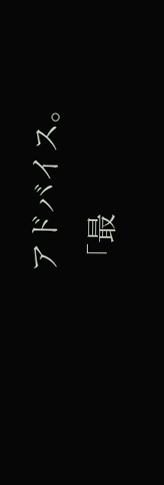アドバイス。「最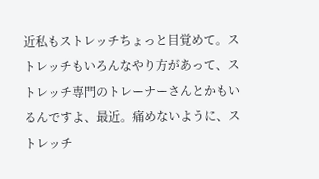近私もストレッチちょっと目覚めて。ストレッチもいろんなやり方があって、ストレッチ専門のトレーナーさんとかもいるんですよ、最近。痛めないように、ストレッチ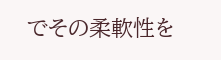でその柔軟性を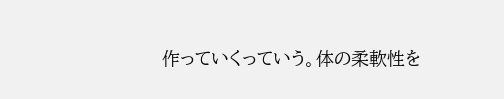作っていくっていう。体の柔軟性を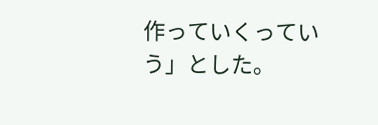作っていくっていう」とした。